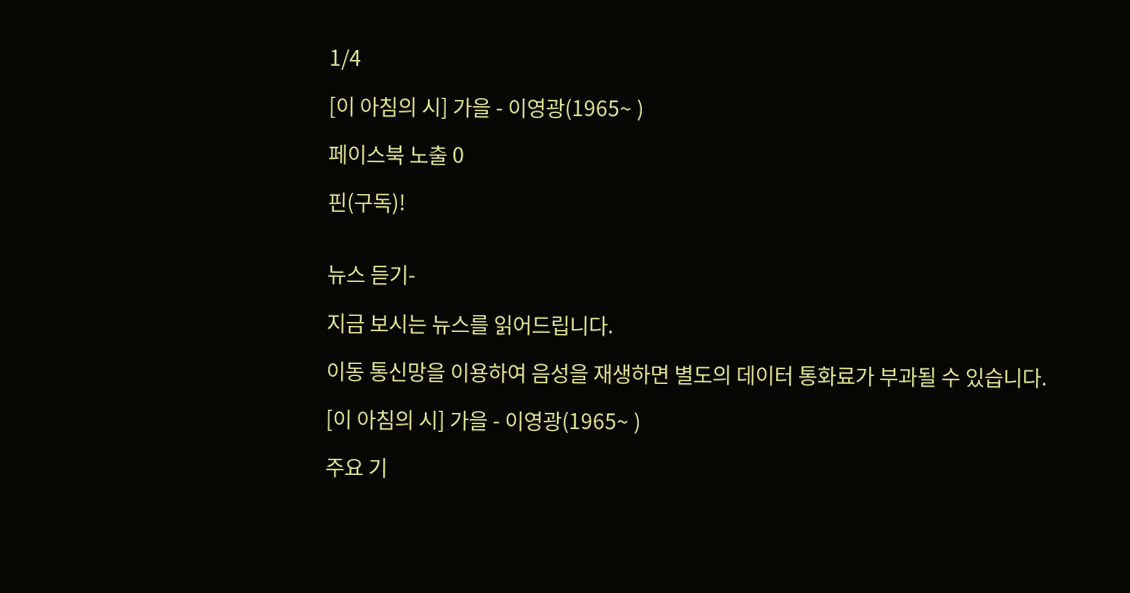1/4

[이 아침의 시] 가을 - 이영광(1965~ )

페이스북 노출 0

핀(구독)!


뉴스 듣기-

지금 보시는 뉴스를 읽어드립니다.

이동 통신망을 이용하여 음성을 재생하면 별도의 데이터 통화료가 부과될 수 있습니다.

[이 아침의 시] 가을 - 이영광(1965~ )

주요 기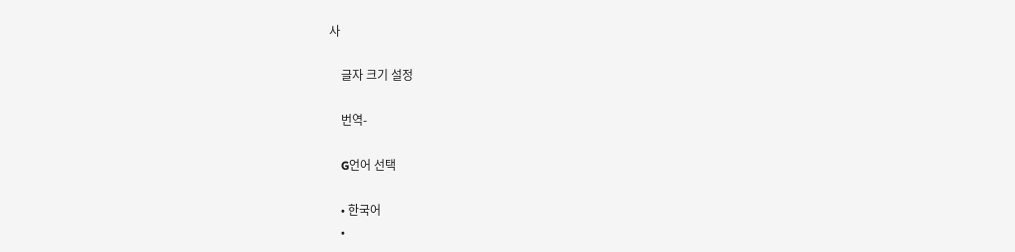사

    글자 크기 설정

    번역-

    G언어 선택

    • 한국어
    •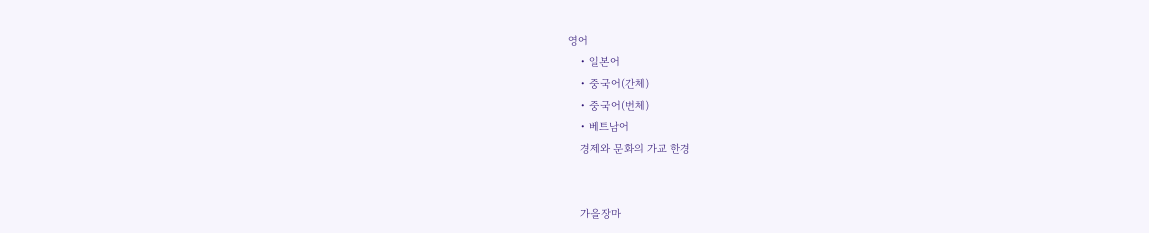영어
    • 일본어
    • 중국어(간체)
    • 중국어(번체)
    • 베트남어
    경제와 문화의 가교 한경


    가을장마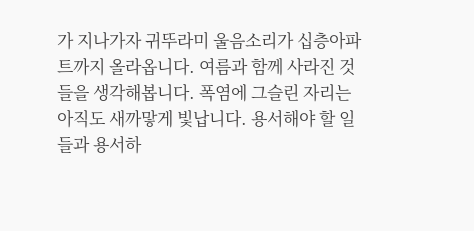가 지나가자 귀뚜라미 울음소리가 십층아파트까지 올라옵니다. 여름과 함께 사라진 것들을 생각해봅니다. 폭염에 그슬린 자리는 아직도 새까맣게 빛납니다. 용서해야 할 일들과 용서하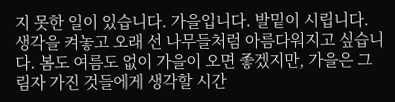지 못한 일이 있습니다. 가을입니다. 발밑이 시립니다. 생각을 켜놓고 오래 선 나무들처럼 아름다워지고 싶습니다. 봄도 여름도 없이 가을이 오면 좋겠지만, 가을은 그림자 가진 것들에게 생각할 시간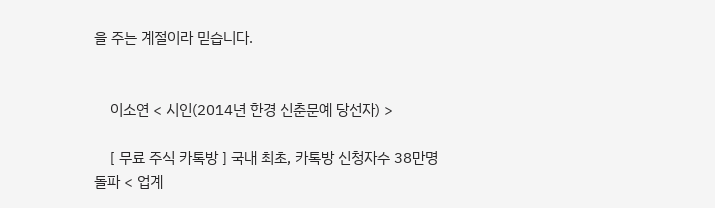을 주는 계절이라 믿습니다.


    이소연 < 시인(2014년 한경 신춘문예 당선자) >

    [ 무료 주식 카톡방 ] 국내 최초, 카톡방 신청자수 38만명 돌파 < 업계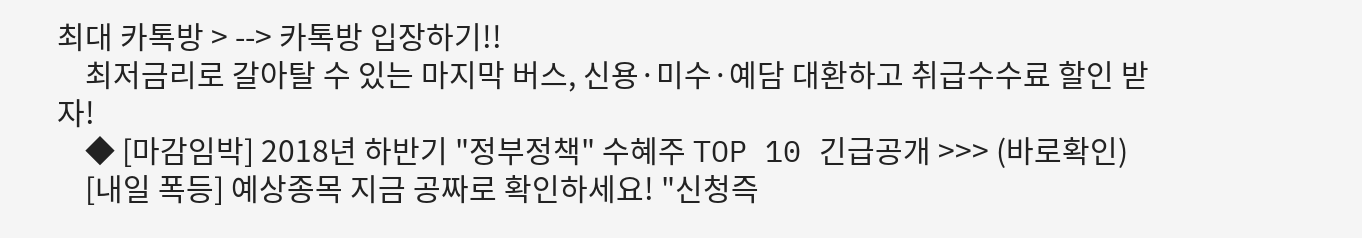최대 카톡방 > --> 카톡방 입장하기!!
    최저금리로 갈아탈 수 있는 마지막 버스, 신용·미수·예담 대환하고 취급수수료 할인 받자!
    ◆ [마감임박] 2018년 하반기 "정부정책" 수혜주 TOP 10 긴급공개 >>> (바로확인)
    [내일 폭등] 예상종목 지금 공짜로 확인하세요! "신청즉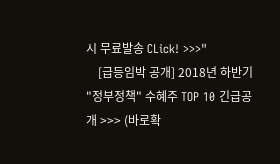시 무료발송 CLick! >>>"
    [급등임박 공개] 2018년 하반기 "정부정책" 수혜주 TOP 10 긴급공개 >>> (바로확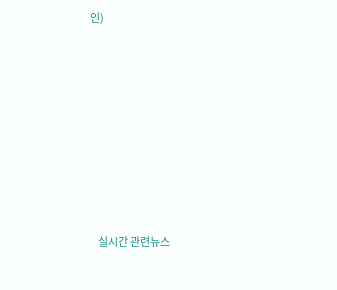인)








    실시간 관련뉴스